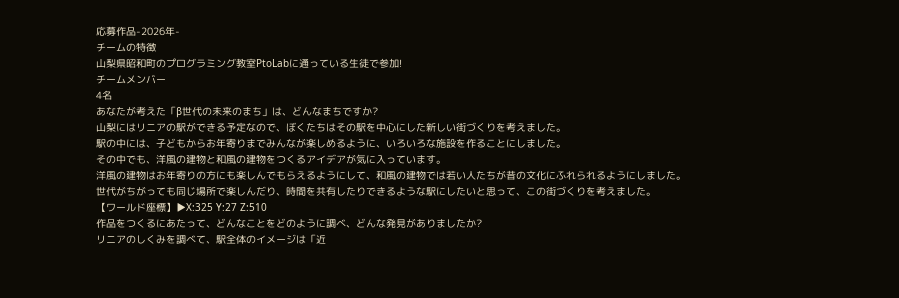応募作品-2026年-
チームの特徴
山梨県昭和町のプログラミング教室PtoLabに通っている生徒で参加!
チームメンバー
4名
あなたが考えた「β世代の未来のまち」は、どんなまちですか?
山梨にはリニアの駅ができる予定なので、ぼくたちはその駅を中心にした新しい街づくりを考えました。
駅の中には、子どもからお年寄りまでみんなが楽しめるように、いろいろな施設を作ることにしました。
その中でも、洋風の建物と和風の建物をつくるアイデアが気に入っています。
洋風の建物はお年寄りの方にも楽しんでもらえるようにして、和風の建物では若い人たちが昔の文化にふれられるようにしました。
世代がちがっても同じ場所で楽しんだり、時間を共有したりできるような駅にしたいと思って、この街づくりを考えました。
【ワールド座標】▶X:325 Y:27 Z:510
作品をつくるにあたって、どんなことをどのように調べ、どんな発見がありましたか?
リニアのしくみを調べて、駅全体のイメージは「近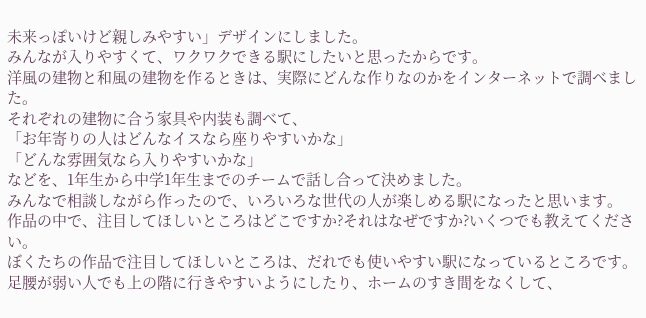未来っぽいけど親しみやすい」デザインにしました。
みんなが入りやすくて、ワクワクできる駅にしたいと思ったからです。
洋風の建物と和風の建物を作るときは、実際にどんな作りなのかをインターネットで調べました。
それぞれの建物に合う家具や内装も調べて、
「お年寄りの人はどんなイスなら座りやすいかな」
「どんな雰囲気なら入りやすいかな」
などを、1年生から中学1年生までのチームで話し合って決めました。
みんなで相談しながら作ったので、いろいろな世代の人が楽しめる駅になったと思います。
作品の中で、注目してほしいところはどこですか?それはなぜですか?いくつでも教えてください。
ぼくたちの作品で注目してほしいところは、だれでも使いやすい駅になっているところです。足腰が弱い人でも上の階に行きやすいようにしたり、ホームのすき間をなくして、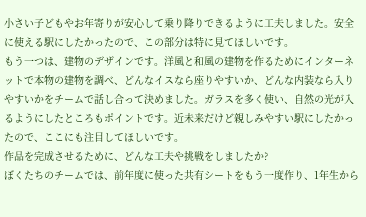小さい子どもやお年寄りが安心して乗り降りできるように工夫しました。安全に使える駅にしたかったので、この部分は特に見てほしいです。
もう一つは、建物のデザインです。洋風と和風の建物を作るためにインターネットで本物の建物を調べ、どんなイスなら座りやすいか、どんな内装なら入りやすいかをチームで話し合って決めました。ガラスを多く使い、自然の光が入るようにしたところもポイントです。近未来だけど親しみやすい駅にしたかったので、ここにも注目してほしいです。
作品を完成させるために、どんな工夫や挑戦をしましたか?
ぼくたちのチームでは、前年度に使った共有シートをもう一度作り、1年生から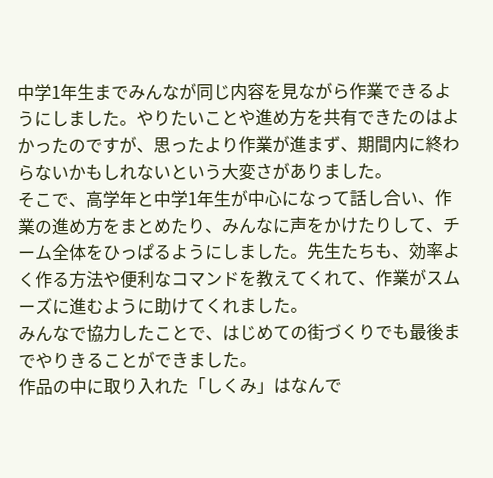中学1年生までみんなが同じ内容を見ながら作業できるようにしました。やりたいことや進め方を共有できたのはよかったのですが、思ったより作業が進まず、期間内に終わらないかもしれないという大変さがありました。
そこで、高学年と中学1年生が中心になって話し合い、作業の進め方をまとめたり、みんなに声をかけたりして、チーム全体をひっぱるようにしました。先生たちも、効率よく作る方法や便利なコマンドを教えてくれて、作業がスムーズに進むように助けてくれました。
みんなで協力したことで、はじめての街づくりでも最後までやりきることができました。
作品の中に取り入れた「しくみ」はなんで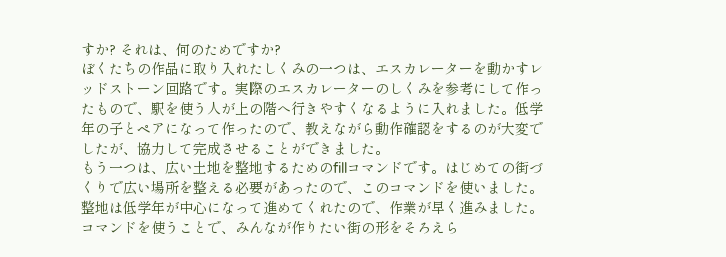すか? それは、何のためですか?
ぼくたちの作品に取り入れたしくみの一つは、エスカレーターを動かすレッドストーン回路です。実際のエスカレーターのしくみを参考にして作ったもので、駅を使う人が上の階へ行きやすくなるように入れました。低学年の子とペアになって作ったので、教えながら動作確認をするのが大変でしたが、協力して完成させることができました。
もう一つは、広い土地を整地するためのfillコマンドです。はじめての街づくりで広い場所を整える必要があったので、このコマンドを使いました。整地は低学年が中心になって進めてくれたので、作業が早く進みました。コマンドを使うことで、みんなが作りたい街の形をそろえら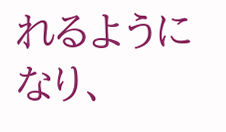れるようになり、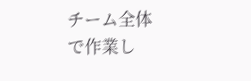チーム全体で作業し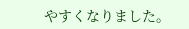やすくなりました。